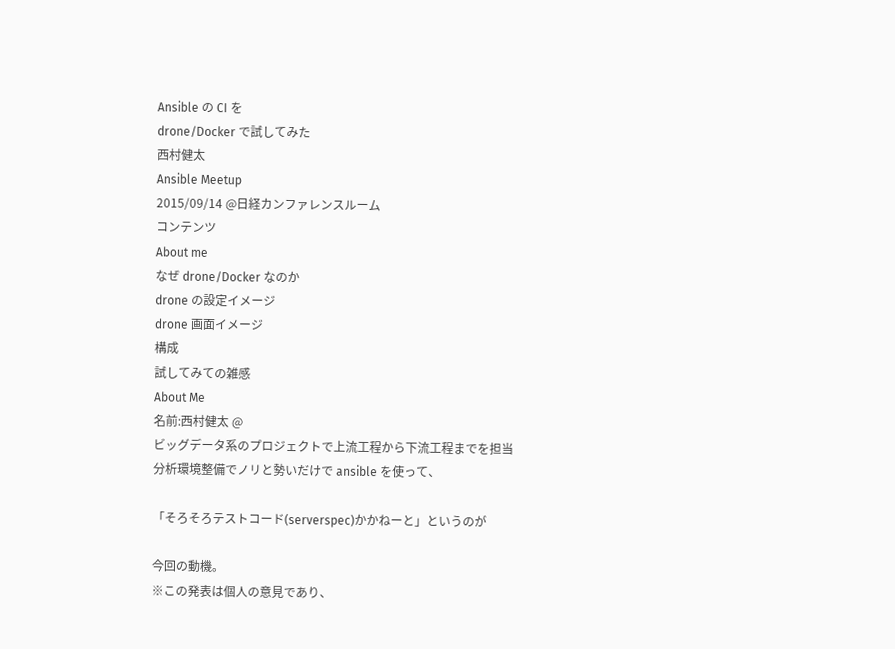Ansible の CI を
drone/Docker で試してみた
西村健太
Ansible Meetup
2015/09/14 @日経カンファレンスルーム
コンテンツ
About me
なぜ drone/Docker なのか
drone の設定イメージ
drone 画面イメージ
構成
試してみての雑感
About Me
名前:西村健太 @
ビッグデータ系のプロジェクトで上流工程から下流工程までを担当
分析環境整備でノリと勢いだけで ansible を使って、

「そろそろテストコード(serverspec)かかねーと」というのが

今回の動機。
※この発表は個人の意見であり、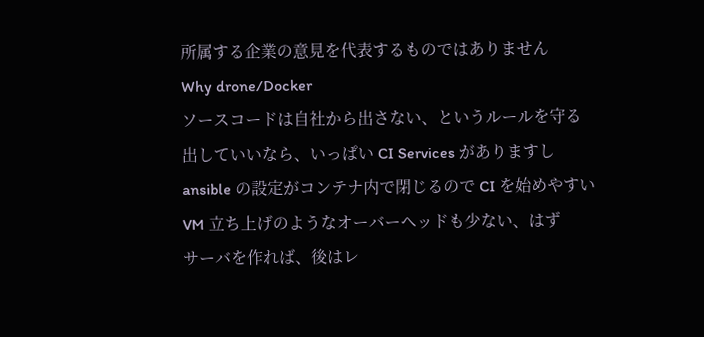所属する企業の意見を代表するものではありません
Why drone/Docker
ソースコードは自社から出さない、というルールを守る
出していいなら、いっぱい CI Services がありますし
ansible の設定がコンテナ内で閉じるので CI を始めやすい
VM 立ち上げのようなオーバーヘッドも少ない、はず
サーバを作れば、後はレ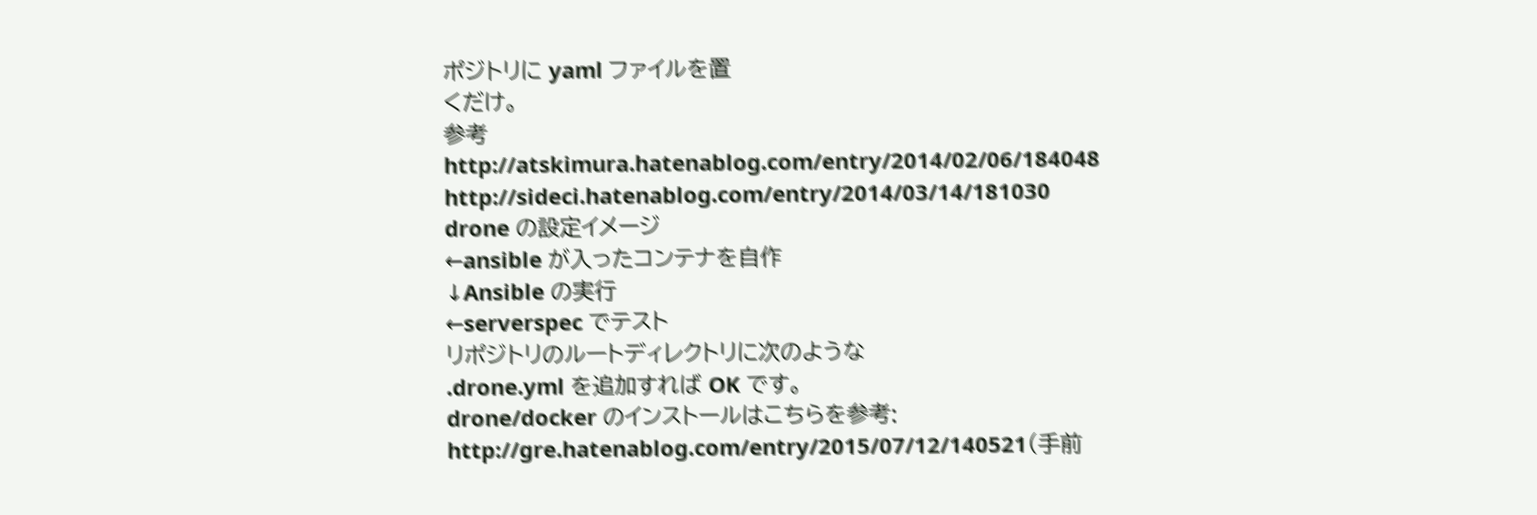ポジトリに yaml ファイルを置
くだけ。
参考
http://atskimura.hatenablog.com/entry/2014/02/06/184048
http://sideci.hatenablog.com/entry/2014/03/14/181030
drone の設定イメージ
←ansible が入ったコンテナを自作
↓Ansible の実行
←serverspec でテスト
リポジトリのルートディレクトリに次のような
.drone.yml を追加すれば OK です。
drone/docker のインストールはこちらを参考:
http://gre.hatenablog.com/entry/2015/07/12/140521(手前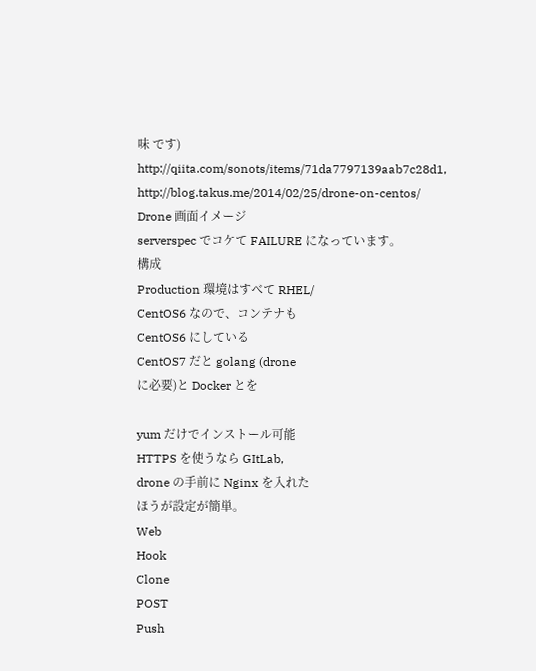味 です)
http://qiita.com/sonots/items/71da7797139aab7c28d1, http://blog.takus.me/2014/02/25/drone-on-centos/
Drone 画面イメージ
serverspec でコケて FAILURE になっています。
構成
Production 環境はすべて RHEL/
CentOS6 なので、コンテナも
CentOS6 にしている
CentOS7 だと golang (drone
に必要)と Docker とを

yum だけでインストール可能
HTTPS を使うなら GItLab,
drone の手前に Nginx を入れた
ほうが設定が簡単。
Web
Hook
Clone
POST
Push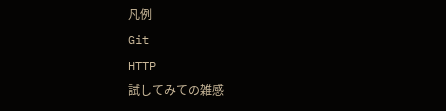凡例
Git
HTTP
試してみての雑感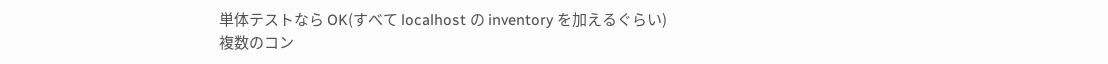単体テストなら OK(すべて localhost の inventory を加えるぐらい)
複数のコン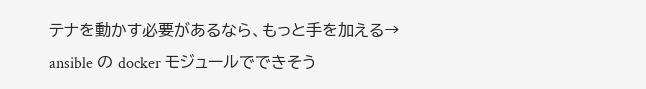テナを動かす必要があるなら、もっと手を加える→
ansible の docker モジュールでできそう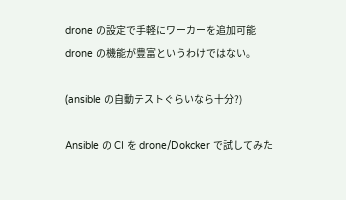drone の設定で手軽にワーカーを追加可能
drone の機能が豊富というわけではない。

(ansible の自動テストぐらいなら十分?)

Ansible の CI を drone/Dokcker で試してみた